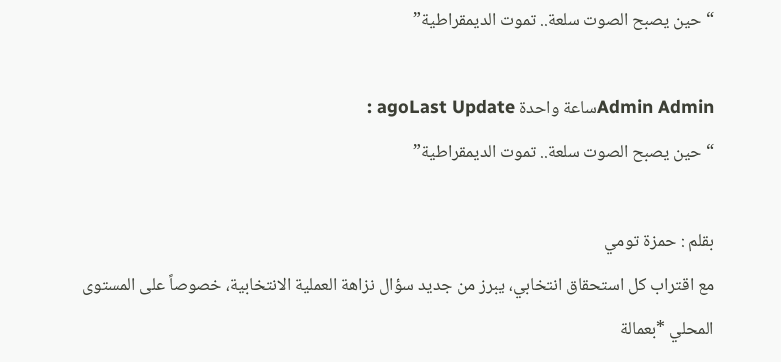“حين يصبح الصوت سلعة.. تموت الديمقراطية”

Admin Adminساعة واحدة agoLast Update :
“حين يصبح الصوت سلعة.. تموت الديمقراطية”

بقلم : حمزة تومي
مع اقتراب كل استحقاق انتخابي، يبرز من جديد سؤال نزاهة العملية الانتخابية، خصوصاً على المستوى المحلي *بعمالة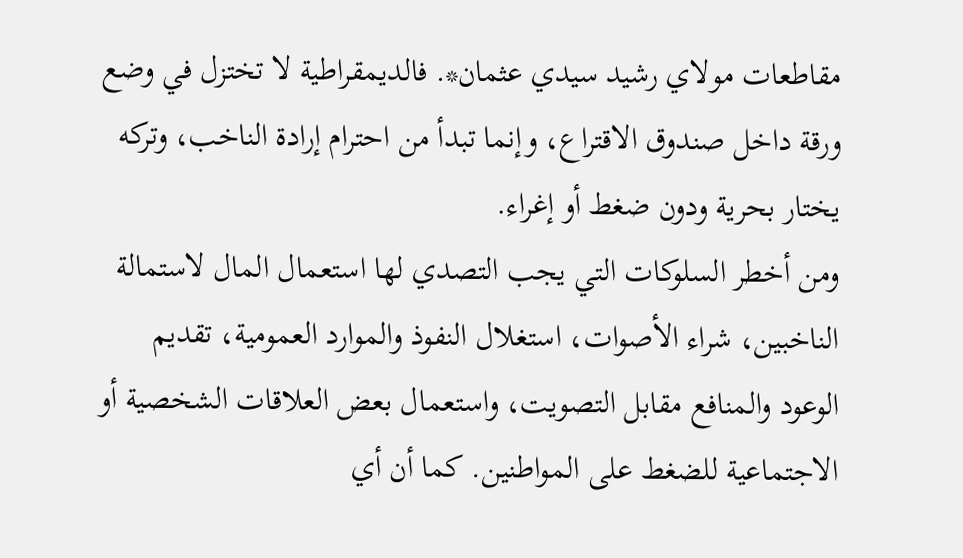مقاطعات مولاي رشيد سيدي عثمان*. فالديمقراطية لا تختزل في وضع ورقة داخل صندوق الاقتراع، وإنما تبدأ من احترام إرادة الناخب، وتركه يختار بحرية ودون ضغط أو إغراء.
ومن أخطر السلوكات التي يجب التصدي لها استعمال المال لاستمالة الناخبين، شراء الأصوات، استغلال النفوذ والموارد العمومية، تقديم الوعود والمنافع مقابل التصويت، واستعمال بعض العلاقات الشخصية أو الاجتماعية للضغط على المواطنين. كما أن أي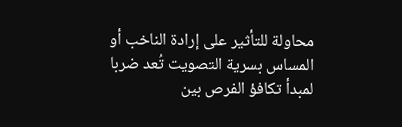محاولة للتأثير على إرادة الناخب أو المساس بسرية التصويت تُعد ضربا لمبدأ تكافؤ الفرص بين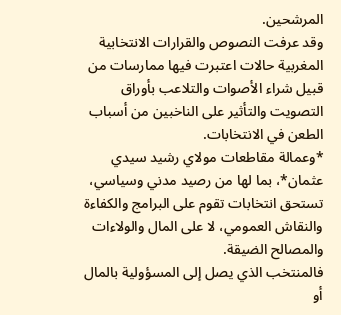المرشحين.
وقد عرفت النصوص والقرارات الانتخابية المغربية حالات اعتبرت فيها ممارسات من قبيل شراء الأصوات والتلاعب بأوراق التصويت والتأثير على الناخبين من أسباب الطعن في الانتخابات.
*وعمالة مقاطعات مولاي رشيد سيدي عثمان*، بما لها من رصيد مدني وسياسي، تستحق انتخابات تقوم على البرامج والكفاءة والنقاش العمومي، لا على المال والولاءات والمصالح الضيقة.
فالمنتخب الذي يصل إلى المسؤولية بالمال أو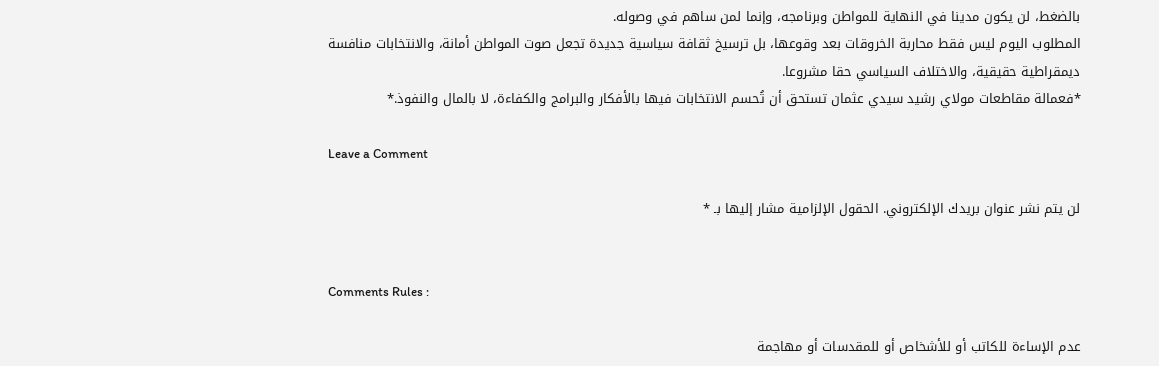بالضغط، لن يكون مدينا في النهاية للمواطن وبرنامجه، وإنما لمن ساهم في وصوله.
المطلوب اليوم ليس فقط محاربة الخروقات بعد وقوعها، بل ترسيخ ثقافة سياسية جديدة تجعل صوت المواطن أمانة، والانتخابات منافسة ديمقراطية حقيقية، والاختلاف السياسي حقا مشروعا.
*فعمالة مقاطعات مولاي رشيد سيدي عثمان تستحق أن تُحسم الانتخابات فيها بالأفكار والبرامج والكفاءة، لا بالمال والنفوذ.*

Leave a Comment

لن يتم نشر عنوان بريدك الإلكتروني. الحقول الإلزامية مشار إليها بـ *


Comments Rules :

عدم الإساءة للكاتب أو للأشخاص أو للمقدسات أو مهاجمة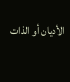الأديان أو الذات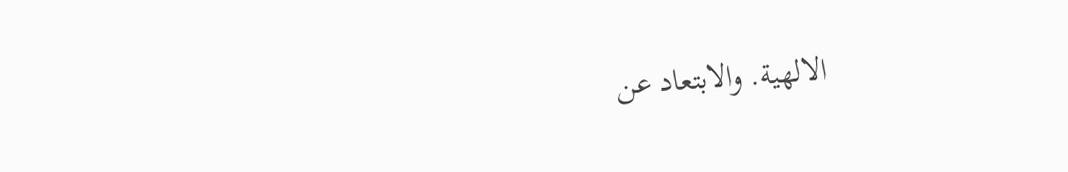الالهية. والابتعاد عن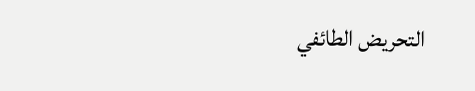التحريض الطائفي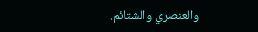والعنصري والشتائم.